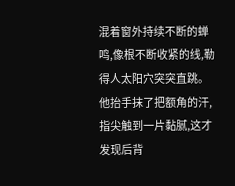混着窗外持续不断的蝉鸣,像根不断收紧的线,勒得人太阳穴突突直跳。他抬手抹了把额角的汗,指尖触到一片黏腻,这才发现后背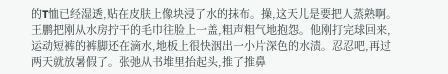的T恤已经湿透,贴在皮肤上像块浸了水的抹布。操,这天儿是要把人蒸熟啊。王鹏把刚从水房拧干的毛巾往脸上一盖,粗声粗气地抱怨。他刚打完球回来,运动短裤的裤脚还在滴水,地板上很快洇出一小片深色的水渍。忍忍吧,再过两天就放暑假了。张弛从书堆里抬起头,推了推鼻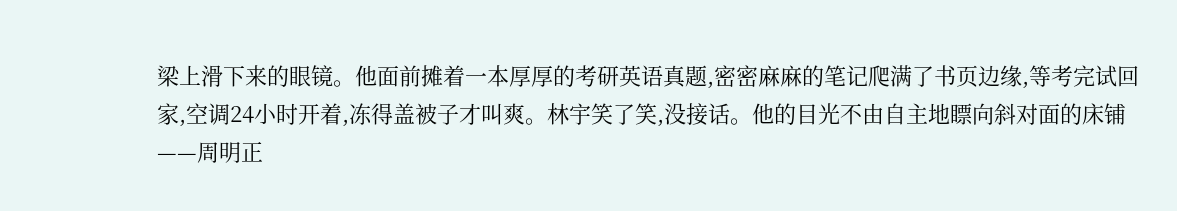梁上滑下来的眼镜。他面前摊着一本厚厚的考研英语真题,密密麻麻的笔记爬满了书页边缘,等考完试回家,空调24小时开着,冻得盖被子才叫爽。林宇笑了笑,没接话。他的目光不由自主地瞟向斜对面的床铺——周明正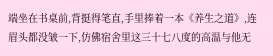端坐在书桌前,背挺得笔直,手里捧着一本《养生之道》,连眉头都没皱一下,仿佛宿舍里这三十七八度的高温与他无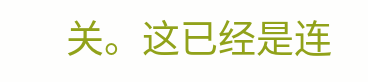关。这已经是连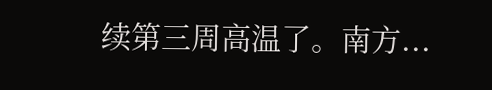续第三周高温了。南方...